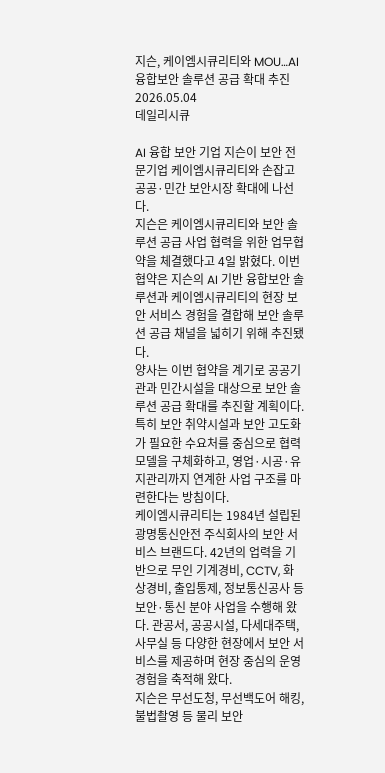지슨, 케이엠시큐리티와 MOU…AI 융합보안 솔루션 공급 확대 추진
2026.05.04
데일리시큐

AI 융합 보안 기업 지슨이 보안 전문기업 케이엠시큐리티와 손잡고 공공·민간 보안시장 확대에 나선다.
지슨은 케이엠시큐리티와 보안 솔루션 공급 사업 협력을 위한 업무협약을 체결했다고 4일 밝혔다. 이번 협약은 지슨의 AI 기반 융합보안 솔루션과 케이엠시큐리티의 현장 보안 서비스 경험을 결합해 보안 솔루션 공급 채널을 넓히기 위해 추진됐다.
양사는 이번 협약을 계기로 공공기관과 민간시설을 대상으로 보안 솔루션 공급 확대를 추진할 계획이다. 특히 보안 취약시설과 보안 고도화가 필요한 수요처를 중심으로 협력 모델을 구체화하고, 영업·시공·유지관리까지 연계한 사업 구조를 마련한다는 방침이다.
케이엠시큐리티는 1984년 설립된 광명통신안전 주식회사의 보안 서비스 브랜드다. 42년의 업력을 기반으로 무인 기계경비, CCTV, 화상경비, 출입통제, 정보통신공사 등 보안·통신 분야 사업을 수행해 왔다. 관공서, 공공시설, 다세대주택, 사무실 등 다양한 현장에서 보안 서비스를 제공하며 현장 중심의 운영 경험을 축적해 왔다.
지슨은 무선도청, 무선백도어 해킹, 불법촬영 등 물리 보안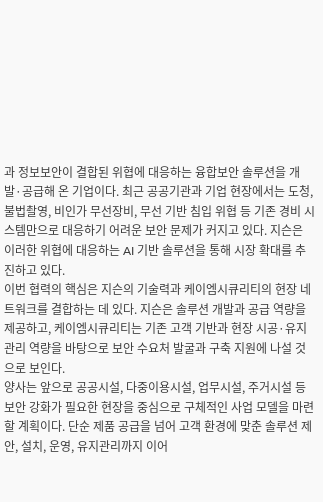과 정보보안이 결합된 위협에 대응하는 융합보안 솔루션을 개발·공급해 온 기업이다. 최근 공공기관과 기업 현장에서는 도청, 불법촬영, 비인가 무선장비, 무선 기반 침입 위협 등 기존 경비 시스템만으로 대응하기 어려운 보안 문제가 커지고 있다. 지슨은 이러한 위협에 대응하는 AI 기반 솔루션을 통해 시장 확대를 추진하고 있다.
이번 협력의 핵심은 지슨의 기술력과 케이엠시큐리티의 현장 네트워크를 결합하는 데 있다. 지슨은 솔루션 개발과 공급 역량을 제공하고, 케이엠시큐리티는 기존 고객 기반과 현장 시공·유지관리 역량을 바탕으로 보안 수요처 발굴과 구축 지원에 나설 것으로 보인다.
양사는 앞으로 공공시설, 다중이용시설, 업무시설, 주거시설 등 보안 강화가 필요한 현장을 중심으로 구체적인 사업 모델을 마련할 계획이다. 단순 제품 공급을 넘어 고객 환경에 맞춘 솔루션 제안, 설치, 운영, 유지관리까지 이어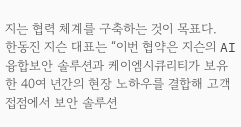지는 협력 체계를 구축하는 것이 목표다.
한동진 지슨 대표는 “이번 협약은 지슨의 AI 융합보안 솔루션과 케이엠시큐리티가 보유한 40여 년간의 현장 노하우를 결합해 고객 접점에서 보안 솔루션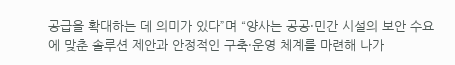공급을 확대하는 데 의미가 있다”며 “양사는 공공·민간 시설의 보안 수요에 맞춘 솔루션 제안과 안정적인 구축·운영 체계를 마련해 나가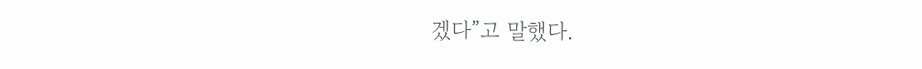겠다”고 말했다.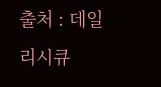출처 : 데일리시큐